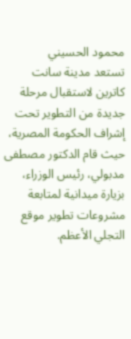محمود الحسيني
تستعد مدينة سانت كاترين لاستقبال مرحلة جديدة من التطوير تحت إشراف الحكومة المصرية، حيث قام الدكتور مصطفى مدبولي، رئيس الوزراء، بزيارة ميدانية لمتابعة مشروعات تطوير موقع التجلي الأعظم.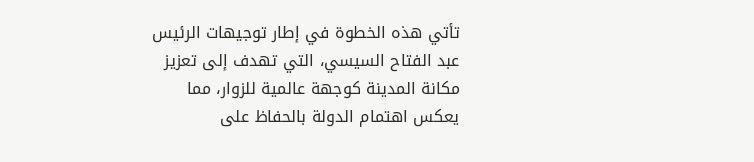تأتي هذه الخطوة في إطار توجيهات الرئيس عبد الفتاح السيسي، التي تهدف إلى تعزيز مكانة المدينة كوجهة عالمية للزوار، مما يعكس اهتمام الدولة بالحفاظ على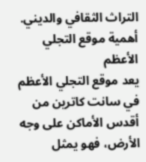التراث الثقافي والديني.
أهمية موقع التجلي الأعظم
يعد موقع التجلي الأعظم في سانت كاترين من أقدس الأماكن على وجه الأرض، فهو يمثل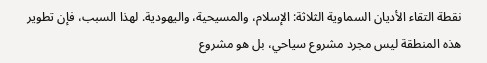نقطة التقاء الأديان السماوية الثلاثة: الإسلام، والمسيحية، واليهودية. لهذا السبب، فإن تطوير هذه المنطقة ليس مجرد مشروع سياحي، بل هو مشروع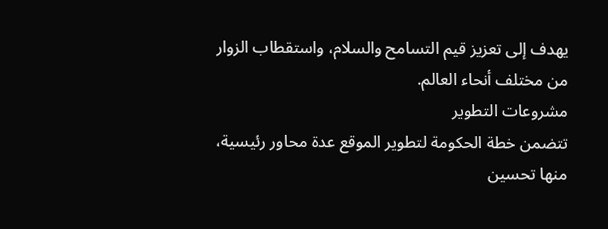يهدف إلى تعزيز قيم التسامح والسلام، واستقطاب الزوار من مختلف أنحاء العالم.
مشروعات التطوير
تتضمن خطة الحكومة لتطوير الموقع عدة محاور رئيسية، منها تحسين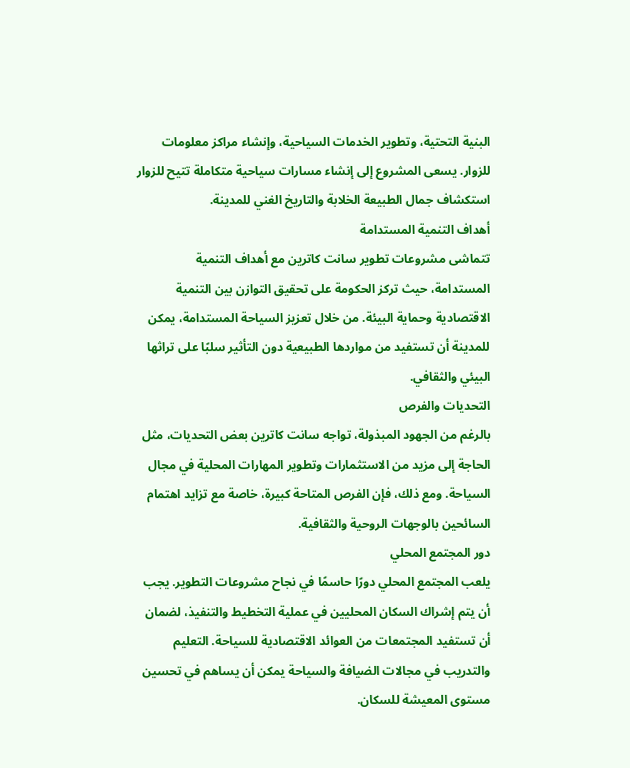البنية التحتية، وتطوير الخدمات السياحية، وإنشاء مراكز معلومات للزوار. يسعى المشروع إلى إنشاء مسارات سياحية متكاملة تتيح للزوار استكشاف جمال الطبيعة الخلابة والتاريخ الغني للمدينة.
أهداف التنمية المستدامة
تتماشى مشروعات تطوير سانت كاترين مع أهداف التنمية المستدامة، حيث تركز الحكومة على تحقيق التوازن بين التنمية الاقتصادية وحماية البيئة. من خلال تعزيز السياحة المستدامة، يمكن للمدينة أن تستفيد من مواردها الطبيعية دون التأثير سلبًا على تراثها البيئي والثقافي.
التحديات والفرص
بالرغم من الجهود المبذولة، تواجه سانت كاترين بعض التحديات، مثل الحاجة إلى مزيد من الاستثمارات وتطوير المهارات المحلية في مجال السياحة. ومع ذلك، فإن الفرص المتاحة كبيرة، خاصة مع تزايد اهتمام السائحين بالوجهات الروحية والثقافية.
دور المجتمع المحلي
يلعب المجتمع المحلي دورًا حاسمًا في نجاح مشروعات التطوير. يجب أن يتم إشراك السكان المحليين في عملية التخطيط والتنفيذ، لضمان أن تستفيد المجتمعات من العوائد الاقتصادية للسياحة. التعليم والتدريب في مجالات الضيافة والسياحة يمكن أن يساهم في تحسين مستوى المعيشة للسكان.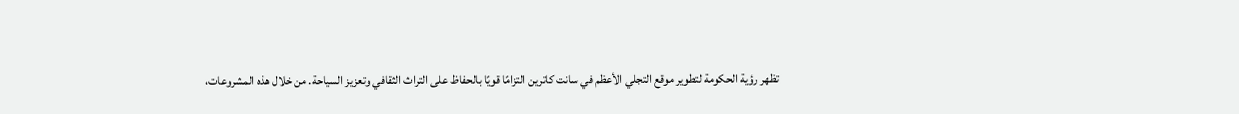تظهر رؤية الحكومة لتطوير موقع التجلي الأعظم في سانت كاترين التزامًا قويًا بالحفاظ على التراث الثقافي وتعزيز السياحة. من خلال هذه المشروعات،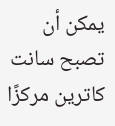يمكن أن تصبح سانت كاترين مركزًا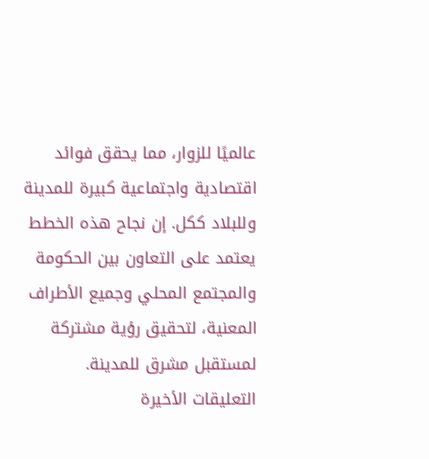عالميًا للزوار، مما يحقق فوائد اقتصادية واجتماعية كبيرة للمدينة وللبلاد ككل. إن نجاح هذه الخطط يعتمد على التعاون بين الحكومة والمجتمع المحلي وجميع الأطراف المعنية، لتحقيق رؤية مشتركة لمستقبل مشرق للمدينة.
التعليقات الأخيرة